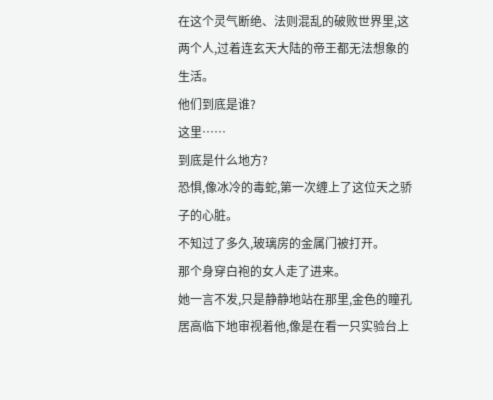在这个灵气断绝、法则混乱的破败世界里,这两个人,过着连玄天大陆的帝王都无法想象的生活。
他们到底是谁?
这里……
到底是什么地方?
恐惧,像冰冷的毒蛇,第一次缠上了这位天之骄子的心脏。
不知过了多久,玻璃房的金属门被打开。
那个身穿白袍的女人走了进来。
她一言不发,只是静静地站在那里,金色的瞳孔居高临下地审视着他,像是在看一只实验台上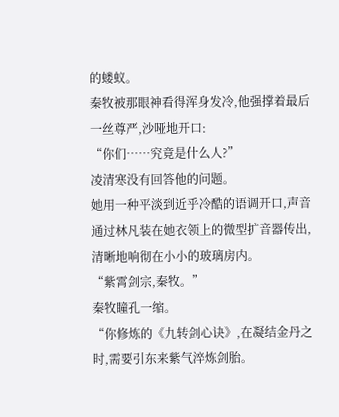的蝼蚁。
秦牧被那眼神看得浑身发冷,他强撑着最后一丝尊严,沙哑地开口:
“你们……究竟是什么人?”
凌清寒没有回答他的问题。
她用一种平淡到近乎冷酷的语调开口,声音通过林凡装在她衣领上的微型扩音器传出,清晰地响彻在小小的玻璃房内。
“紫霄剑宗,秦牧。”
秦牧瞳孔一缩。
“你修炼的《九转剑心诀》,在凝结金丹之时,需要引东来紫气淬炼剑胎。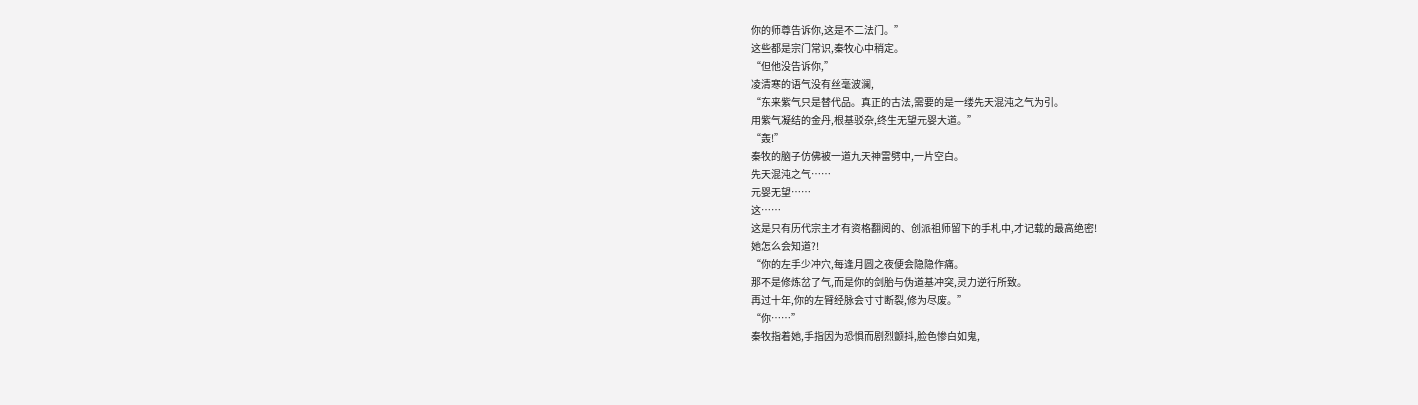你的师尊告诉你,这是不二法门。”
这些都是宗门常识,秦牧心中稍定。
“但他没告诉你,”
凌清寒的语气没有丝毫波澜,
“东来紫气只是替代品。真正的古法,需要的是一缕先天混沌之气为引。
用紫气凝结的金丹,根基驳杂,终生无望元婴大道。”
“轰!”
秦牧的脑子仿佛被一道九天神雷劈中,一片空白。
先天混沌之气……
元婴无望……
这……
这是只有历代宗主才有资格翻阅的、创派祖师留下的手札中,才记载的最高绝密!
她怎么会知道?!
“你的左手少冲穴,每逢月圆之夜便会隐隐作痛。
那不是修炼岔了气,而是你的剑胎与伪道基冲突,灵力逆行所致。
再过十年,你的左臂经脉会寸寸断裂,修为尽废。”
“你……”
秦牧指着她,手指因为恐惧而剧烈颤抖,脸色惨白如鬼,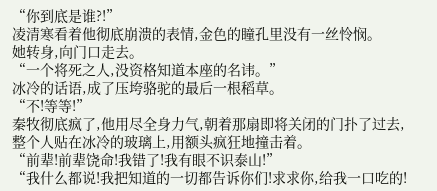“你到底是谁?!”
凌清寒看着他彻底崩溃的表情,金色的瞳孔里没有一丝怜悯。
她转身,向门口走去。
“一个将死之人,没资格知道本座的名讳。”
冰冷的话语,成了压垮骆驼的最后一根稻草。
“不!等等!”
秦牧彻底疯了,他用尽全身力气,朝着那扇即将关闭的门扑了过去,
整个人贴在冰冷的玻璃上,用额头疯狂地撞击着。
“前辈!前辈饶命!我错了!我有眼不识泰山!”
“我什么都说!我把知道的一切都告诉你们!求求你,给我一口吃的!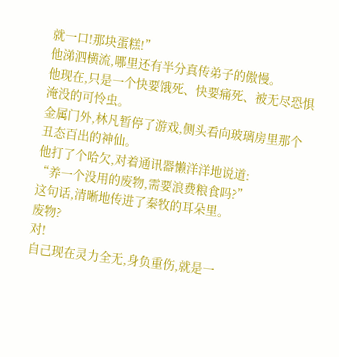就一口!那块蛋糕!”
他涕泗横流,哪里还有半分真传弟子的傲慢。
他现在,只是一个快要饿死、快要痛死、被无尽恐惧淹没的可怜虫。
金属门外,林凡暂停了游戏,侧头看向玻璃房里那个丑态百出的神仙。
他打了个哈欠,对着通讯器懒洋洋地说道:
“养一个没用的废物,需要浪费粮食吗?”
这句话,清晰地传进了秦牧的耳朵里。
废物?
对!
自己现在灵力全无,身负重伤,就是一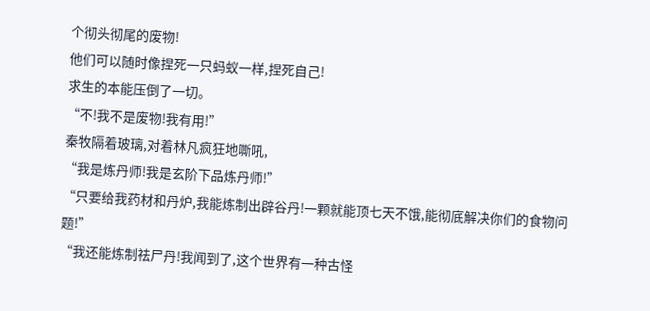个彻头彻尾的废物!
他们可以随时像捏死一只蚂蚁一样,捏死自己!
求生的本能压倒了一切。
“不!我不是废物!我有用!”
秦牧隔着玻璃,对着林凡疯狂地嘶吼,
“我是炼丹师!我是玄阶下品炼丹师!”
“只要给我药材和丹炉,我能炼制出辟谷丹!一颗就能顶七天不饿,能彻底解决你们的食物问题!”
“我还能炼制祛尸丹!我闻到了,这个世界有一种古怪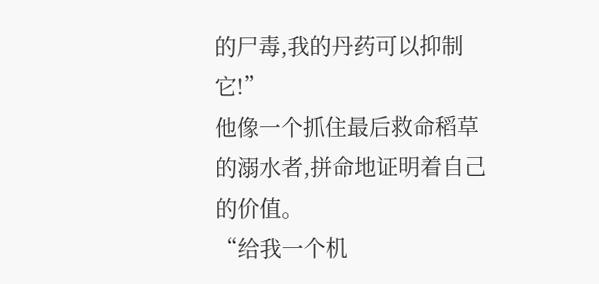的尸毒,我的丹药可以抑制它!”
他像一个抓住最后救命稻草的溺水者,拼命地证明着自己的价值。
“给我一个机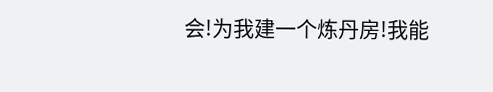会!为我建一个炼丹房!我能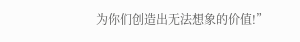为你们创造出无法想象的价值!”